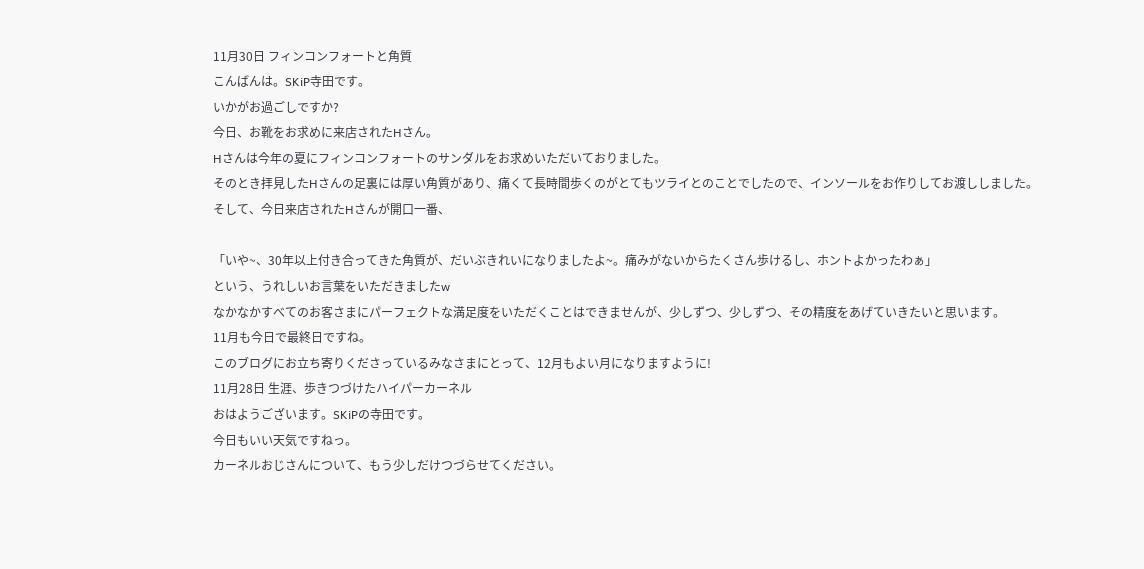11月30日 フィンコンフォートと角質
こんばんは。SKiP寺田です。
いかがお過ごしですか?
今日、お靴をお求めに来店されたHさん。
Hさんは今年の夏にフィンコンフォートのサンダルをお求めいただいておりました。
そのとき拝見したHさんの足裏には厚い角質があり、痛くて長時間歩くのがとてもツライとのことでしたので、インソールをお作りしてお渡ししました。
そして、今日来店されたHさんが開口一番、

「いや~、30年以上付き合ってきた角質が、だいぶきれいになりましたよ~。痛みがないからたくさん歩けるし、ホントよかったわぁ」
という、うれしいお言葉をいただきましたw
なかなかすべてのお客さまにパーフェクトな満足度をいただくことはできませんが、少しずつ、少しずつ、その精度をあげていきたいと思います。
11月も今日で最終日ですね。
このブログにお立ち寄りくださっているみなさまにとって、12月もよい月になりますように!
11月28日 生涯、歩きつづけたハイパーカーネル
おはようございます。SKiPの寺田です。
今日もいい天気ですねっ。
カーネルおじさんについて、もう少しだけつづらせてください。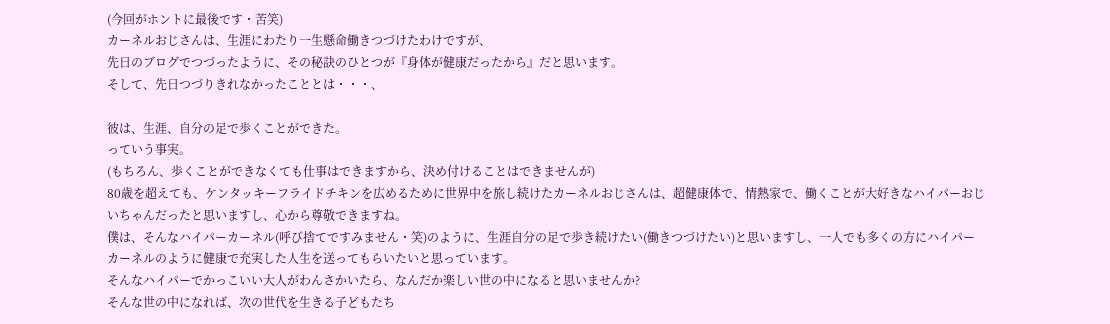(今回がホントに最後です・苦笑)
カーネルおじさんは、生涯にわたり一生懸命働きつづけたわけですが、
先日のブログでつづったように、その秘訣のひとつが『身体が健康だったから』だと思います。
そして、先日つづりきれなかったこととは・・・、

彼は、生涯、自分の足で歩くことができた。
っていう事実。
(もちろん、歩くことができなくても仕事はできますから、決め付けることはできませんが)
80歳を超えても、ケンタッキーフライドチキンを広めるために世界中を旅し続けたカーネルおじさんは、超健康体で、情熱家で、働くことが大好きなハイパーおじいちゃんだったと思いますし、心から尊敬できますね。
僕は、そんなハイパーカーネル(呼び捨てですみません・笑)のように、生涯自分の足で歩き続けたい(働きつづけたい)と思いますし、一人でも多くの方にハイパーカーネルのように健康で充実した人生を送ってもらいたいと思っています。
そんなハイパーでかっこいい大人がわんさかいたら、なんだか楽しい世の中になると思いませんか?
そんな世の中になれば、次の世代を生きる子どもたち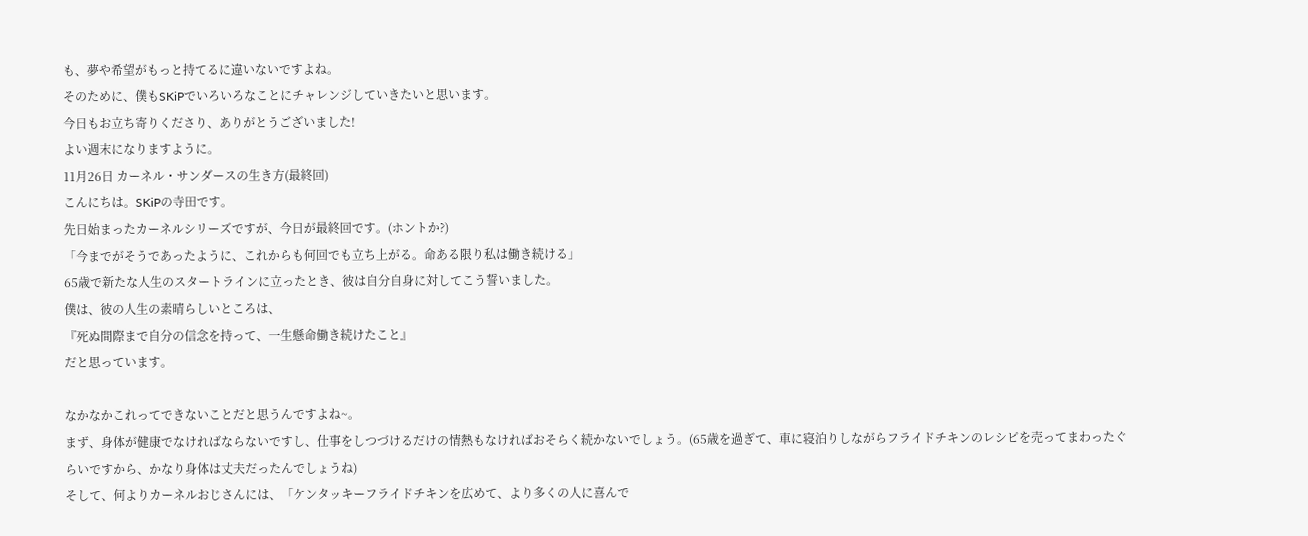も、夢や希望がもっと持てるに違いないですよね。
そのために、僕もSKiPでいろいろなことにチャレンジしていきたいと思います。
今日もお立ち寄りくださり、ありがとうございました!
よい週末になりますように。
11月26日 カーネル・サンダースの生き方(最終回)
こんにちは。SKiPの寺田です。
先日始まったカーネルシリーズですが、今日が最終回です。(ホントか?)
「今までがそうであったように、これからも何回でも立ち上がる。命ある限り私は働き続ける」
65歳で新たな人生のスタートラインに立ったとき、彼は自分自身に対してこう誓いました。
僕は、彼の人生の素晴らしいところは、
『死ぬ間際まで自分の信念を持って、一生懸命働き続けたこと』
だと思っています。

なかなかこれってできないことだと思うんですよね~。
まず、身体が健康でなければならないですし、仕事をしつづけるだけの情熱もなければおそらく続かないでしょう。(65歳を過ぎて、車に寝泊りしながらフライドチキンのレシピを売ってまわったぐらいですから、かなり身体は丈夫だったんでしょうね)
そして、何よりカーネルおじさんには、「ケンタッキーフライドチキンを広めて、より多くの人に喜んで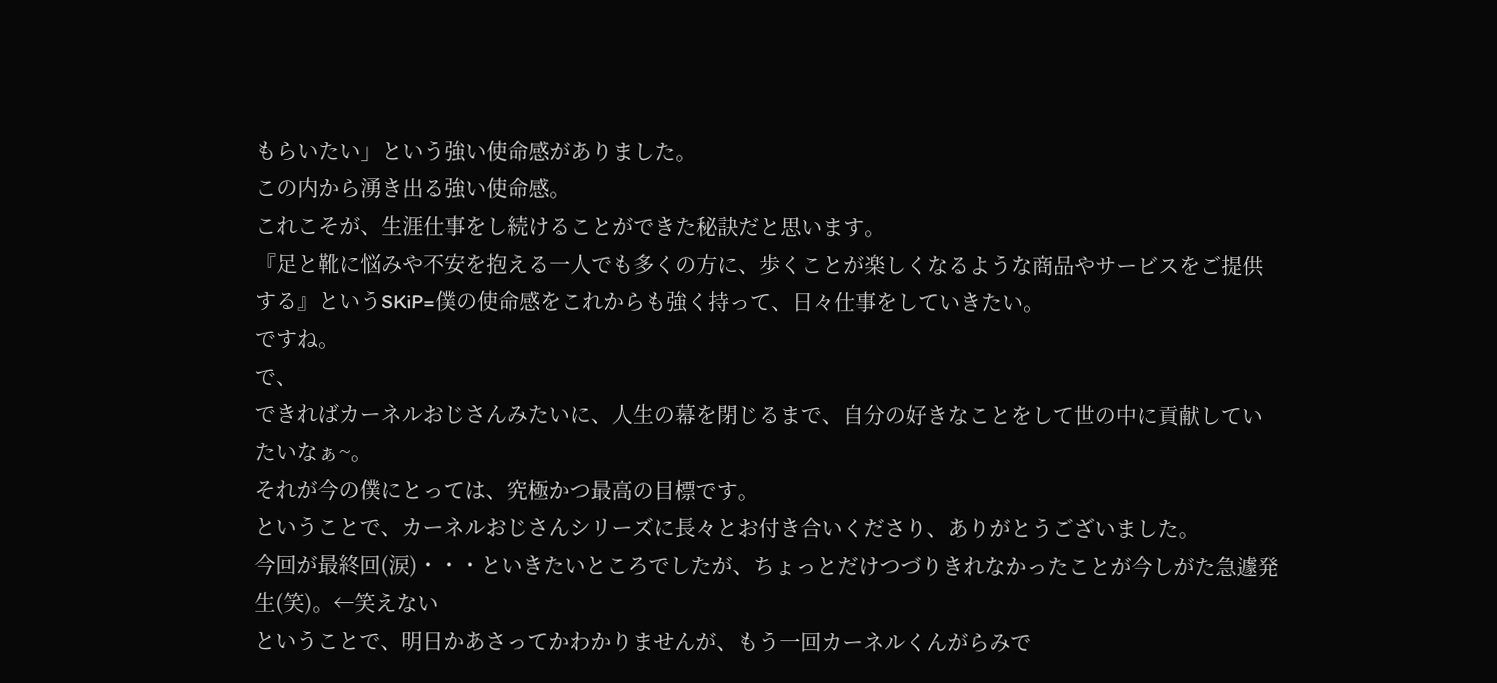もらいたい」という強い使命感がありました。
この内から湧き出る強い使命感。
これこそが、生涯仕事をし続けることができた秘訣だと思います。
『足と靴に悩みや不安を抱える一人でも多くの方に、歩くことが楽しくなるような商品やサービスをご提供する』というSKiP=僕の使命感をこれからも強く持って、日々仕事をしていきたい。
ですね。
で、
できればカーネルおじさんみたいに、人生の幕を閉じるまで、自分の好きなことをして世の中に貢献していたいなぁ~。
それが今の僕にとっては、究極かつ最高の目標です。
ということで、カーネルおじさんシリーズに長々とお付き合いくださり、ありがとうございました。
今回が最終回(涙)・・・といきたいところでしたが、ちょっとだけつづりきれなかったことが今しがた急遽発生(笑)。←笑えない
ということで、明日かあさってかわかりませんが、もう一回カーネルくんがらみで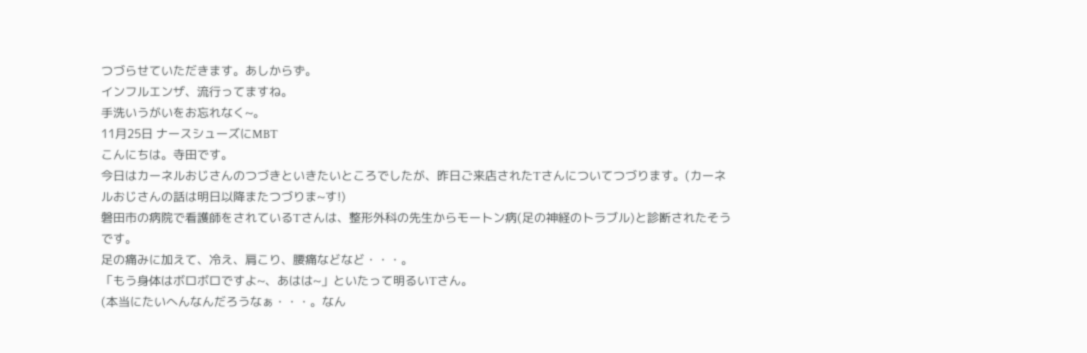つづらせていただきます。あしからず。
インフルエンザ、流行ってますね。
手洗いうがいをお忘れなく~。
11月25日 ナースシューズにMBT
こんにちは。寺田です。
今日はカーネルおじさんのつづきといきたいところでしたが、昨日ご来店されたTさんについてつづります。(カーネルおじさんの話は明日以降またつづりま~す!)
磐田市の病院で看護師をされているTさんは、整形外科の先生からモートン病(足の神経のトラブル)と診断されたそうです。
足の痛みに加えて、冷え、肩こり、腰痛などなど・・・。
「もう身体はボロボロですよ~、あはは~」といたって明るいTさん。
(本当にたいへんなんだろうなぁ・・・。なん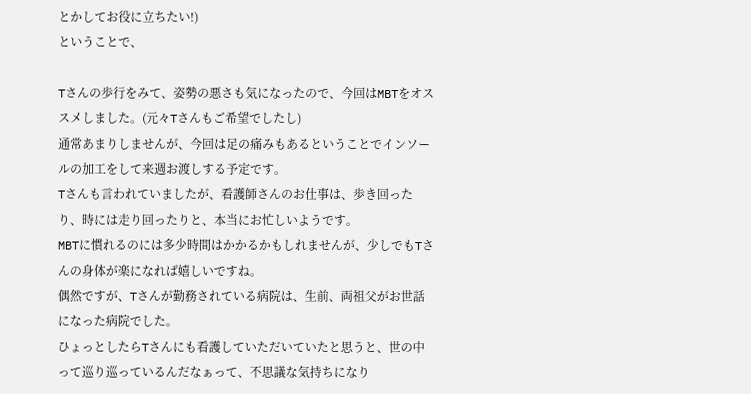とかしてお役に立ちたい!)
ということで、

Tさんの歩行をみて、姿勢の悪さも気になったので、今回はMBTをオススメしました。(元々Tさんもご希望でしたし)
通常あまりしませんが、今回は足の痛みもあるということでインソールの加工をして来週お渡しする予定です。
Tさんも言われていましたが、看護師さんのお仕事は、歩き回ったり、時には走り回ったりと、本当にお忙しいようです。
MBTに慣れるのには多少時間はかかるかもしれませんが、少しでもTさんの身体が楽になれば嬉しいですね。
偶然ですが、Tさんが勤務されている病院は、生前、両祖父がお世話になった病院でした。
ひょっとしたらTさんにも看護していただいていたと思うと、世の中って巡り巡っているんだなぁって、不思議な気持ちになり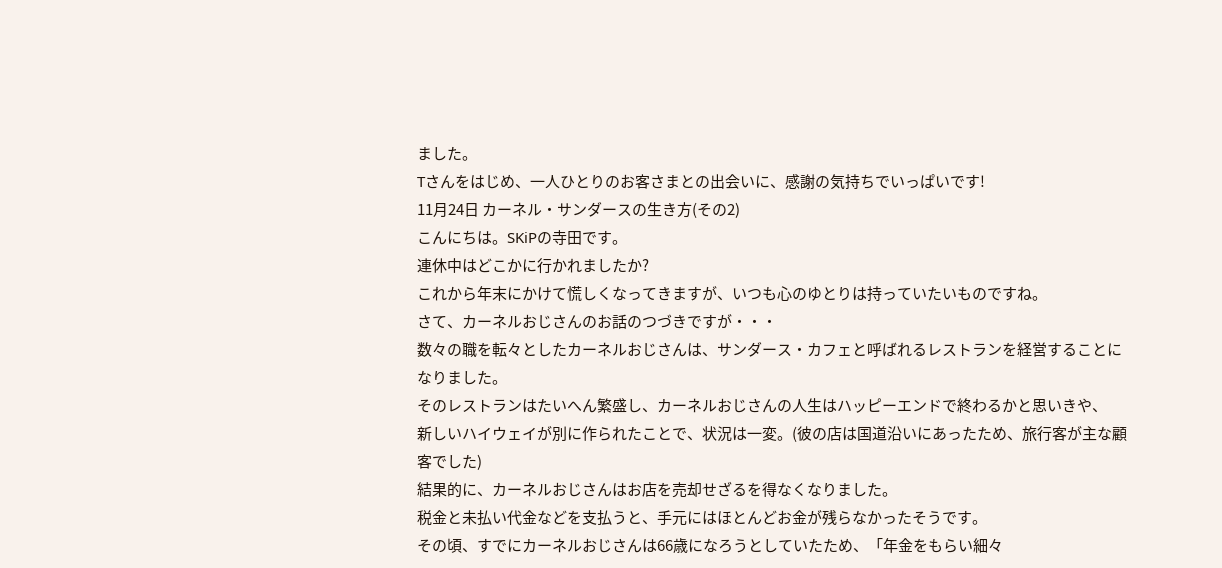ました。
Tさんをはじめ、一人ひとりのお客さまとの出会いに、感謝の気持ちでいっぱいです!
11月24日 カーネル・サンダースの生き方(その2)
こんにちは。SKiPの寺田です。
連休中はどこかに行かれましたか?
これから年末にかけて慌しくなってきますが、いつも心のゆとりは持っていたいものですね。
さて、カーネルおじさんのお話のつづきですが・・・
数々の職を転々としたカーネルおじさんは、サンダース・カフェと呼ばれるレストランを経営することになりました。
そのレストランはたいへん繁盛し、カーネルおじさんの人生はハッピーエンドで終わるかと思いきや、
新しいハイウェイが別に作られたことで、状況は一変。(彼の店は国道沿いにあったため、旅行客が主な顧客でした)
結果的に、カーネルおじさんはお店を売却せざるを得なくなりました。
税金と未払い代金などを支払うと、手元にはほとんどお金が残らなかったそうです。
その頃、すでにカーネルおじさんは66歳になろうとしていたため、「年金をもらい細々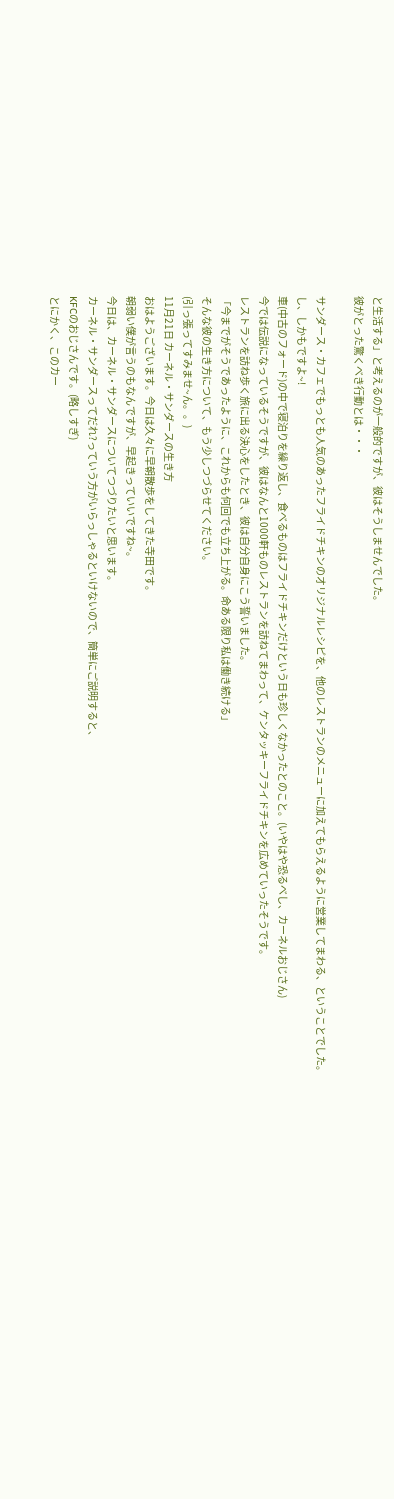と生活する」と考えるのが一般的ですが、彼はそうしませんでした。
彼がとった驚くべき行動とは・・・

サンダース・カフェでもっとも人気のあったフライドチキンのオリジナルレシピを、他のレストランのメニューに加えてもらえるように営業してまわる、ということでした。
し、しかもですよ~!
車(中古のフォード)の中で寝泊りを繰り返し、食べるものはフライドチキンだけという日も珍しくなかったとのこと。(いやはや恐るべし、カーネルおじさん)
今では伝説になっているそうですが、彼はなんと1000軒ものレストランを訪ねてまわって、ケンタッキーフライドチキンを広めていったそうです。
レストランを訪ね歩く旅に出る決心をしたとき、彼は自分自身にこう誓いました。
「今までがそうであったように、これからも何回でも立ち上がる。命ある限り私は働き続ける」
そんな彼の生き方について、もう少しつづらせてください。
(引っ張ってすみませ~ん。。)
11月21日 カーネル・サンダースの生き方
おはようございます。今日は久々に早朝散歩をしてきた寺田です。
朝弱い僕が言うのもなんですが、早起きっていいですね~。
今日は、カーネル・サンダースについてつづりたいと思います。
カーネル・サンダースってだれ?っていう方がいらっしゃるといけないので、簡単にご説明すると、
KFCのおじさんです。(略しすぎ)
とにかく、このカー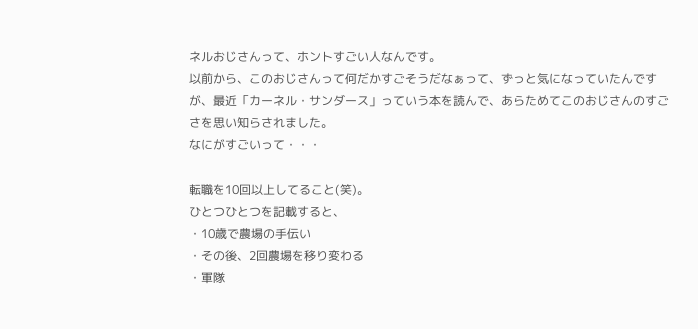ネルおじさんって、ホントすごい人なんです。
以前から、このおじさんって何だかすごそうだなぁって、ずっと気になっていたんですが、最近「カーネル・サンダース」っていう本を読んで、あらためてこのおじさんのすごさを思い知らされました。
なにがすごいって・・・

転職を10回以上してること(笑)。
ひとつひとつを記載すると、
・10歳で農場の手伝い
・その後、2回農場を移り変わる
・軍隊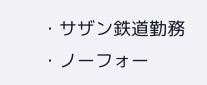・サザン鉄道勤務
・ノーフォー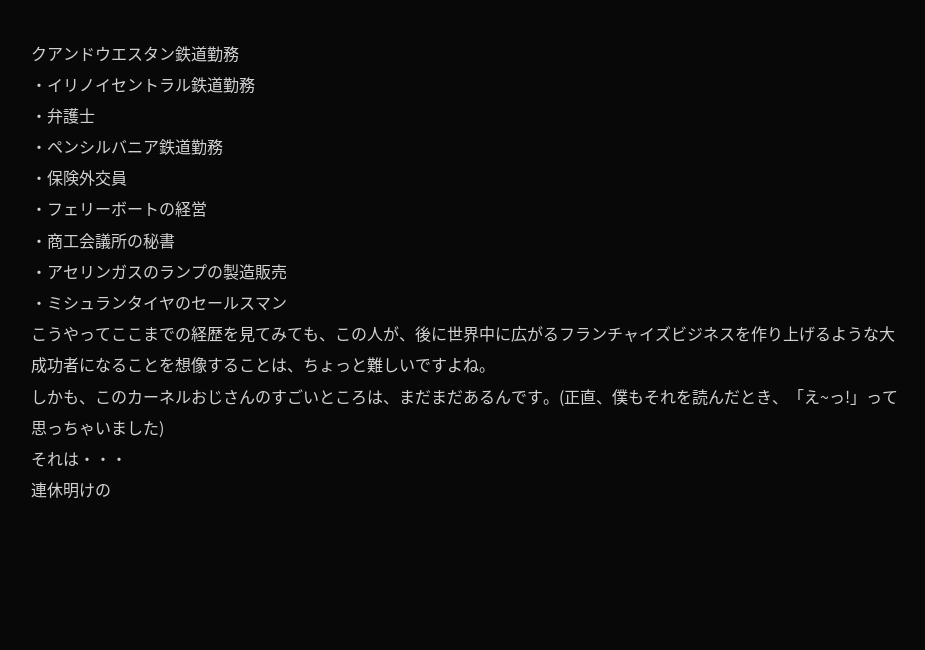クアンドウエスタン鉄道勤務
・イリノイセントラル鉄道勤務
・弁護士
・ペンシルバニア鉄道勤務
・保険外交員
・フェリーボートの経営
・商工会議所の秘書
・アセリンガスのランプの製造販売
・ミシュランタイヤのセールスマン
こうやってここまでの経歴を見てみても、この人が、後に世界中に広がるフランチャイズビジネスを作り上げるような大成功者になることを想像することは、ちょっと難しいですよね。
しかも、このカーネルおじさんのすごいところは、まだまだあるんです。(正直、僕もそれを読んだとき、「え~っ!」って思っちゃいました)
それは・・・
連休明けの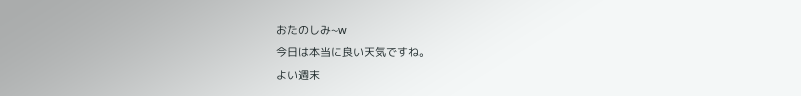おたのしみ~w
今日は本当に良い天気ですね。
よい週末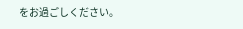をお過ごしください。